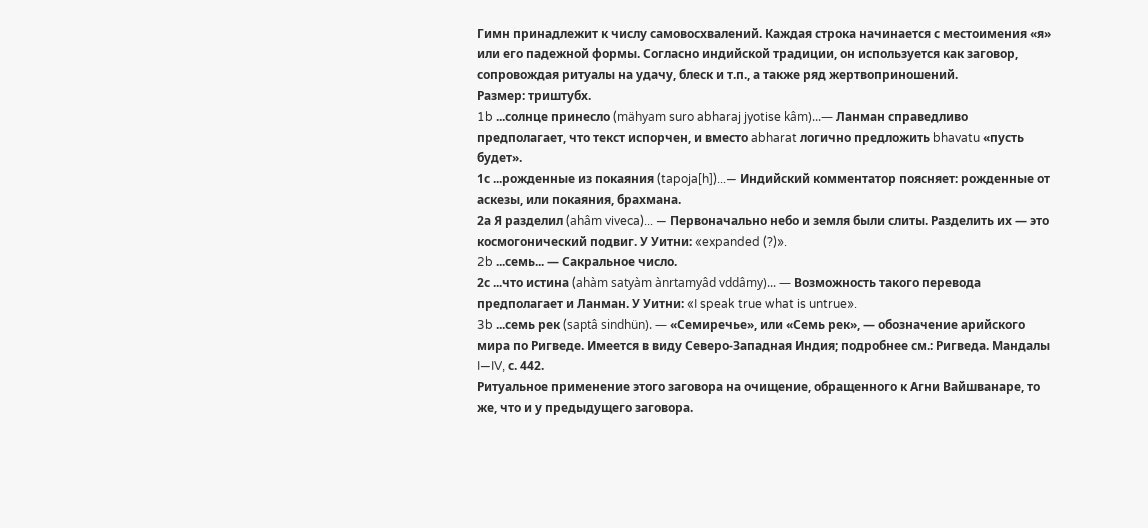Гимн принадлежит к числу самовосхвалений. Каждая строка начинается с местоимения «я» или его падежной формы. Согласно индийской традиции, он используется как заговор, сопровождая ритуалы на удачу, блеск и т.п., а также ряд жертвоприношений.
Размер: триштубх.
1b ...солнце принесло (mähyam suro abharaj jyotise kâm)...— Ланман справедливо предполагает, что текст испорчен, и вместо abharat логично предложить bhavatu «пусть будет».
1с ...рожденные из покаяния (tapoja[h])...— Индийский комментатор поясняет: рожденные от аскезы, или покаяния, брахмана.
2а Я разделил (ahâm viveca)... — Первоначально небо и земля были слиты. Разделить их — это космогонический подвиг. У Уитни: «expanded (?)».
2b ...семь... — Сакральное число.
2с ...что истина (ahàm satyàm ànrtamyâd vddâmy)... — Возможность такого перевода предполагает и Ланман. У Уитни: «I speak true what is untrue».
3b ...семь рек (saptâ sindhün). — «Семиречье», или «Семь рек», — обозначение арийского мира по Ригведе. Имеется в виду Северо-Западная Индия; подробнее см.: Ригведа. Мандалы I—IV, с. 442.
Ритуальное применение этого заговора на очищение, обращенного к Агни Вайшванаре, то же, что и у предыдущего заговора.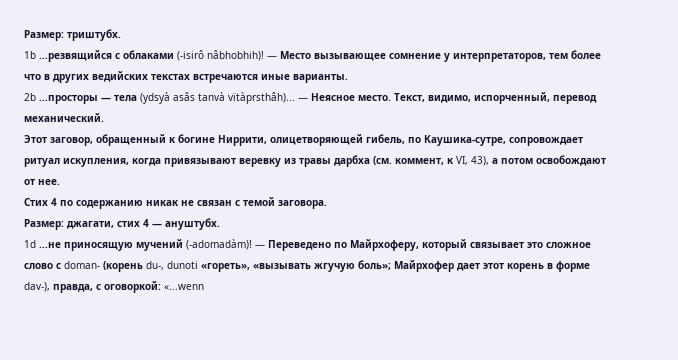Размер: триштубх.
1b ...резвящийся с облаками (-isirô nâbhobhih)! — Место вызывающее сомнение у интерпретаторов, тем более что в других ведийских текстах встречаются иные варианты.
2b ...просторы — тела (ydsyà asâs tanvà vïtàprsthâh)... — Неясное место. Текст, видимо, испорченный, перевод механический.
Этот заговор, обращенный к богине Ниррити, олицетворяющей гибель, по Каушика-сутре, сопровождает ритуал искупления, когда привязывают веревку из травы дарбха (см. коммент, к VI, 43), а потом освобождают от нее.
Стих 4 по содержанию никак не связан с темой заговора.
Размер: джагати, стих 4 — ануштубх.
1d ...не приносящую мучений (-adomadàm)! — Переведено по Майрхоферу, который связывает это сложное слово с doman- (корень du-, dunoti «гореть», «вызывать жгучую боль»; Майрхофер дает этот корень в форме dav-), правда, с оговоркой: «...wenn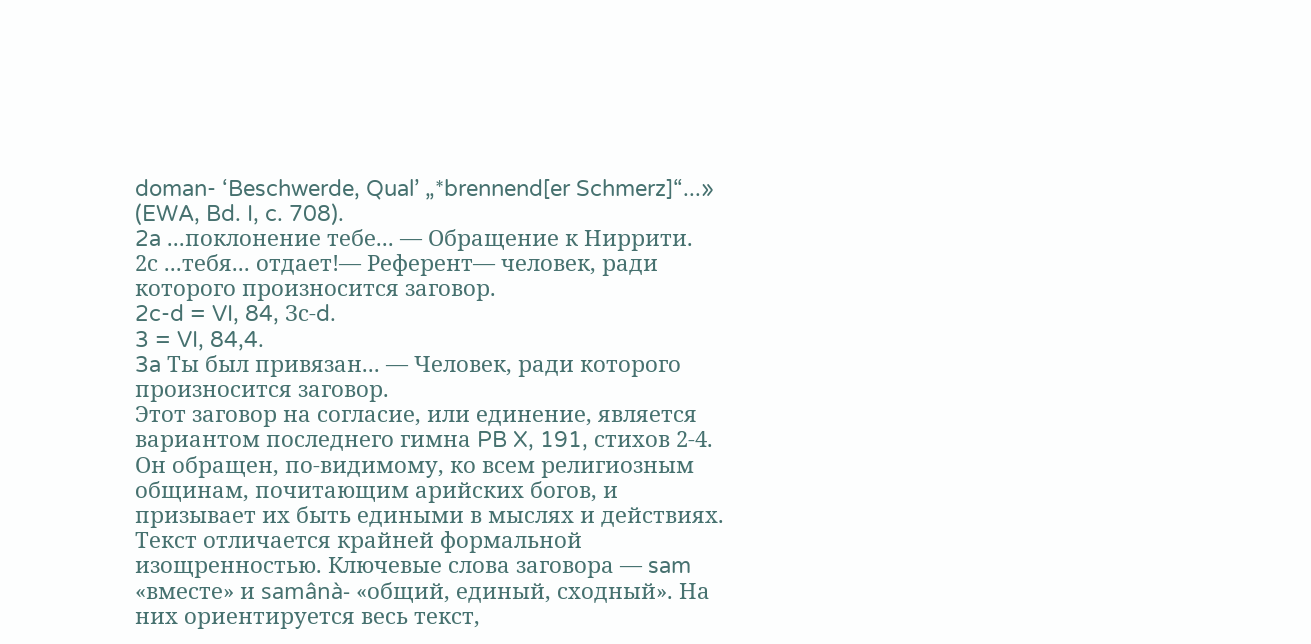doman- ‘Beschwerde, Qual’ „*brennend[er Schmerz]“...» (EWA, Bd. I, c. 708).
2a ...поклонение тебе... — Обращение к Ниррити.
2с ...тебя... отдает!— Референт— человек, ради которого произносится заговор.
2c-d = VI, 84, Зс-d.
3 = VI, 84,4.
3a Ты был привязан... — Человек, ради которого произносится заговор.
Этот заговор на согласие, или единение, является вариантом последнего гимна PB X, 191, стихов 2-4. Он обращен, по-видимому, ко всем религиозным общинам, почитающим арийских богов, и призывает их быть едиными в мыслях и действиях.
Текст отличается крайней формальной изощренностью. Ключевые слова заговора — sam «вместе» и samânà- «общий, единый, сходный». На них ориентируется весь текст,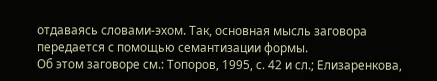отдаваясь словами-эхом. Так, основная мысль заговора передается с помощью семантизации формы.
Об этом заговоре см.: Топоров, 1995, с. 42 и сл.; Елизаренкова,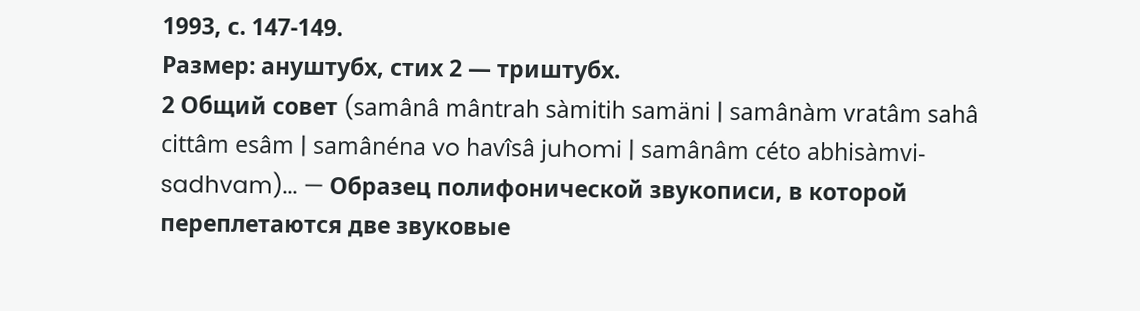1993, с. 147-149.
Размер: ануштубх, стих 2 — триштубх.
2 Общий совет (samânâ mântrah sàmitih samäni | samânàm vratâm sahâ cittâm esâm | samânéna vo havîsâ juhomi | samânâm céto abhisàmvi- sadhvam)... — Образец полифонической звукописи, в которой переплетаются две звуковые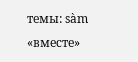темы: sàm «вместе»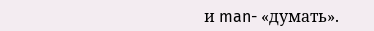и man- «думать».